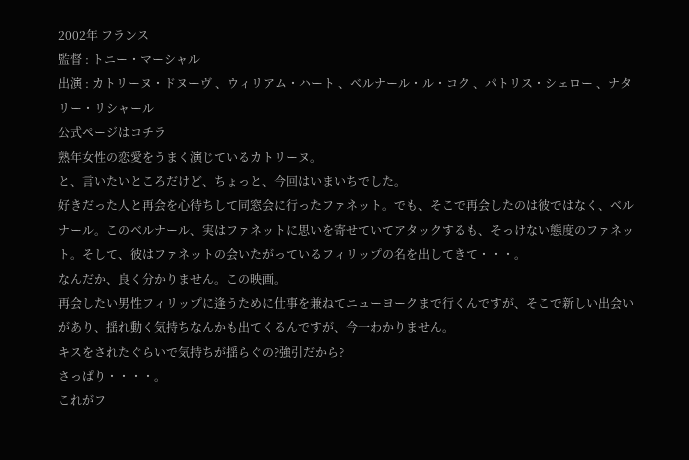2002年 フランス
監督 : トニー・マーシャル
出演 : カトリーヌ・ドヌーヴ 、ウィリアム・ハート 、ベルナール・ル・コク 、パトリス・シェロー 、ナタリー・リシャール
公式ページはコチラ
熟年女性の恋愛をうまく演じているカトリーヌ。
と、言いたいところだけど、ちょっと、今回はいまいちでした。
好きだった人と再会を心待ちして同窓会に行ったファネット。でも、そこで再会したのは彼ではなく、ベルナール。このベルナール、実はファネットに思いを寄せていてアタックするも、そっけない態度のファネット。そして、彼はファネットの会いたがっているフィリップの名を出してきて・・・。
なんだか、良く分かりません。この映画。
再会したい男性フィリップに逢うために仕事を兼ねてニューヨークまで行くんですが、そこで新しい出会いがあり、揺れ動く気持ちなんかも出てくるんですが、今一わかりません。
キスをされたぐらいで気持ちが揺らぐの?強引だから?
さっぱり・・・・。
これがフ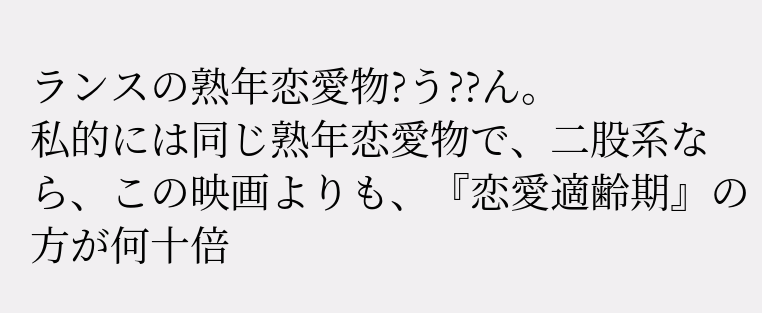ランスの熟年恋愛物?う??ん。
私的には同じ熟年恋愛物で、二股系なら、この映画よりも、『恋愛適齢期』の方が何十倍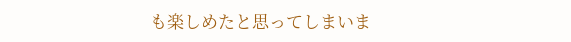も楽しめたと思ってしまいま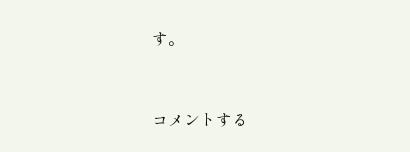す。


コメントする